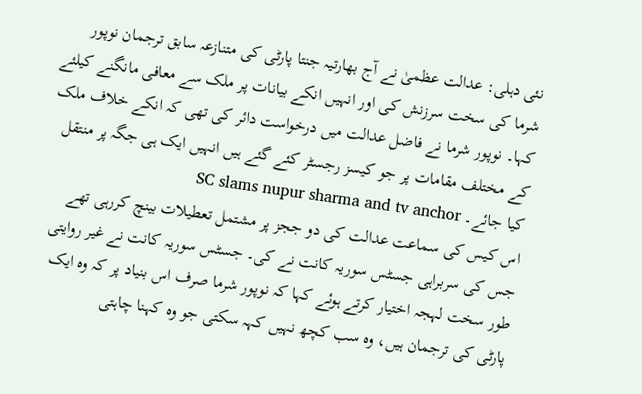نئی دہلی: عدالت عظمیٰ نے آج بھارتیہ جنتا پارٹی کی متنازعہ سابق ترجمان نوپور شرما کی سخت سرزنش کی اور انہیں انکے بیانات پر ملک سے معافی مانگنے کیلئے کہا۔ نوپور شرما نے فاضل عدالت میں درخواست دائر کی تھی کہ انکے خلاف ملک کے مختلف مقامات پر جو کیسز رجسٹر کئے گئے ہیں انہیں ایک ہی جگہ پر منتقل کیا جائے۔ SC slams nupur sharma and tv anchor
اس کیس کی سماعت عدالت کی دو ججز پر مشتمل تعطیلات بینچ کررہی تھے جس کی سربراہی جسٹس سوریہ کانت نے کی۔ جسٹس سوریہ کانت نے غیر روایتی طور سخت لہجہ اختیار کرتے ہوئے کہا کہ نوپور شرما صرف اس بنیاد پر کہ وہ ایک پارٹی کی ترجمان ہیں، وہ سب کچھ نہیں کہہ سکتی جو وہ کہنا چاہتی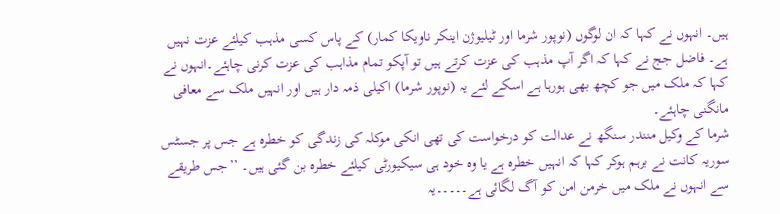ہیں۔ انہوں نے کہا کہ ان لوگوں (نوپور شرما اور ٹیلیوژن اینکر ناویکا کمار) کے پاس کسی مذہب کیلئے عزت نہیں ہے۔ فاضل جج نے کہا کہ اگر آپ مذہب کی عزت کرتے ہیں تو آپکو تمام مذاہب کی عزت کرنی چاہئے۔انہوں نے کہا کہ ملک میں جو کچھ بھی ہورہا ہے اسکے لئے یہ (نوپور شرما) اکیلی ذمہ دار ہیں اور انہیں ملک سے معافی مانگنی چاہئے۔
شرما کے وکیل منندر سنگھ نے عدالت کو درخواست کی تھی انکی موکلہ کی زندگی کو خطرہ ہے جس پر جسٹس سوریہ کانت نے برہم ہوکر کہا کہ انہیں خطرہ ہے یا وہ خود ہی سیکیورٹی کیلئے خطرہ بن گئی ہیں۔ ’’جس طریقے سے انہوں نے ملک میں خرمن امن کو آگ لگائی ہے۔۔۔۔۔یہ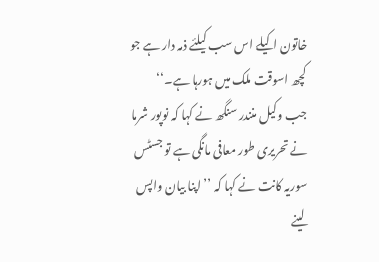خاتون اکیلے اس سب کیلئے ذمہ دار ہے جو کچھ اسوقت ملک میں ہورہا ہے۔‘‘
جب وکیل منندر سنگھ نے کہا کہ نوپور شرما نے تحریری طور معافی مانگی ہے تو جسٹس سوریہ کانت نے کہا کہ ’’ اپنا بیان واپس لینے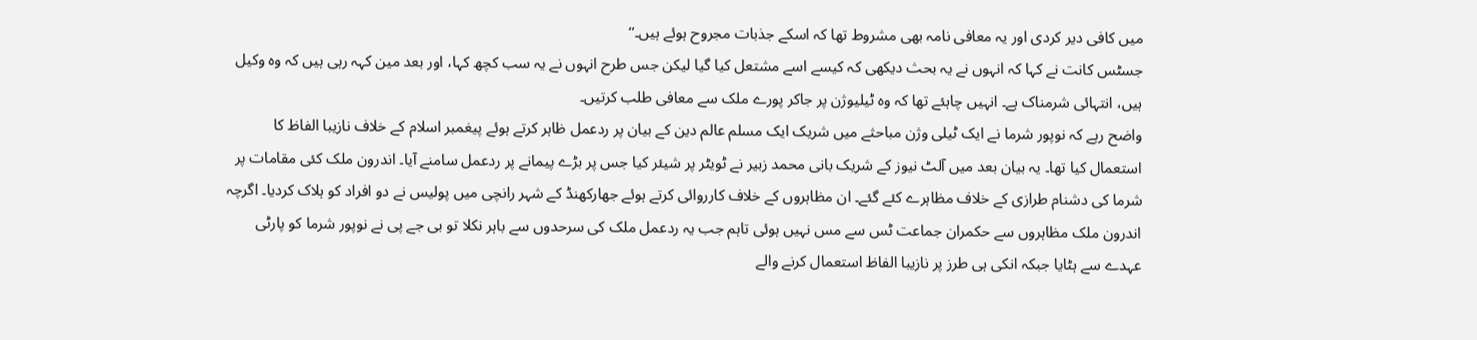میں کافی دیر کردی اور یہ معافی نامہ بھی مشروط تھا کہ اسکے جذبات مجروح ہوئے ہیں۔‘‘
جسٹس کانت نے کہا کہ انہوں نے یہ بحث دیکھی کہ کیسے اسے مشتعل کیا گیا لیکن جس طرح انہوں نے یہ سب کچھ کہا، اور بعد مین کہہ رہی ہیں کہ وہ وکیل ہیں، انتہائی شرمناک ہے۔ انہیں چاہئے تھا کہ وہ ٹیلیوژن پر جاکر پورے ملک سے معافی طلب کرتیں۔
واضح رہے کہ نوپور شرما نے ایک ٹیلی وژن مباحثے میں شریک ایک مسلم عالم دین کے بیان پر ردعمل ظاہر کرتے ہوئے پیغمبر اسلام کے خلاف نازیبا الفاظ کا استعمال کیا تھا۔ یہ بیان بعد میں آلٹ نیوز کے شریک بانی محمد زبیر نے ٹویٹر پر شیئر کیا جس پر بڑے پیمانے پر ردعمل سامنے آیا۔ اندرون ملک کئی مقامات پر شرما کی دشنام طرازی کے خلاف مظاہرے کئے گئے۔ ان مظاہروں کے خلاف کارروائی کرتے ہوئے جھارکھنڈ کے شہر رانچی میں پولیس نے دو افراد کو ہلاک کردیا۔ اگرچہ اندرون ملک مظاہروں سے حکمران جماعت ٹس سے مس نہیں ہوئی تاہم جب یہ ردعمل ملک کی سرحدوں سے باہر نکلا تو بی جے پی نے نوپور شرما کو پارٹی عہدے سے ہٹایا جبکہ انکی ہی طرز پر نازیبا الفاظ استعمال کرنے والے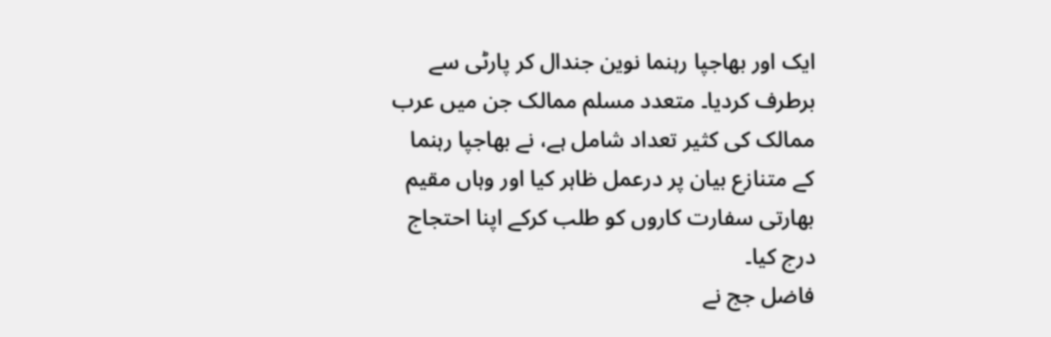ایک اور بھاجپا رہنما نوین جندال کر پارٹی سے برطرف کردیا۔ متعدد مسلم ممالک جن میں عرب ممالک کی کثیر تعداد شامل ہے، نے بھاجپا رہنما کے متنازع بیان پر درعمل ظاہر کیا اور وہاں مقیم بھارتی سفارت کاروں کو طلب کرکے اپنا احتجاج درج کیا۔
فاضل جج نے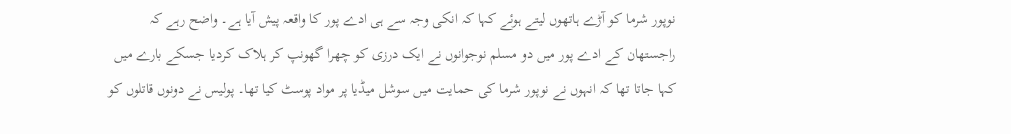نوپور شرما کو آڑے ہاتھوں لیتے ہوئے کہا کہ انکی وجہ سے ہی ادے پور کا واقعہ پیش آیا ہے۔ واضح رہے کہ راجستھان کے ادے پور میں دو مسلم نوجوانوں نے ایک درزی کو چھرا گھونپ کر ہلاک کردیا جسکے بارے میں کہا جاتا تھا کہ انہوں نے نوپور شرما کی حمایت میں سوشل میڈیا پر مواد پوسٹ کیا تھا۔ پولیس نے دونوں قاتلوں کو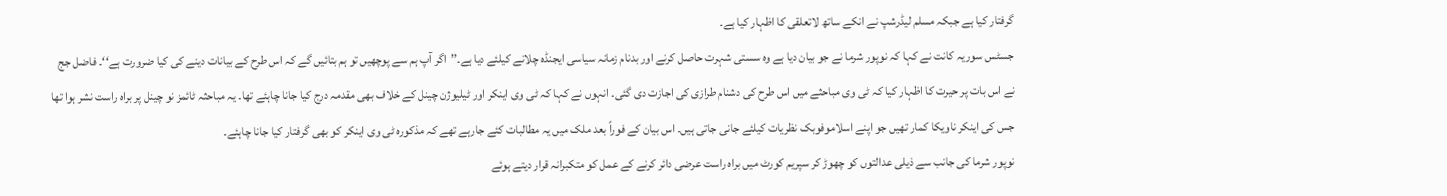گرفتار کیا ہے جبکہ مسلم لیڈرشپ نے انکے ساتھ لاتعلقی کا اظہار کیا ہے۔
جسٹس سوریہ کانت نے کہا کہ نوپور شرما نے جو بیان دیا ہے وہ سستی شہرت حاصل کرنے اور بدنام زمانہ سیاسی ایجنڈہ چلانے کیلئے دیا ہے۔’’اگر آپ ہم سے پوچھیں تو ہم بتائیں گے کہ اس طرح کے بیانات دینے کی کیا ضرورت ہے‘‘۔ فاضل جج نے اس بات پر حیرت کا اظہار کیا کہ ٹی وی مباحثے میں اس طرح کی دشنام طرازی کی اجازت دی گئی۔ انہوں نے کہا کہ ٹی وی اینکر اور ٹیلیوژن چینل کے خلاف بھی مقدمہ درج کیا جانا چاہئے تھا۔ یہ مباحثہ ٹائمز نو چینل پر براہ راست نشر ہوا تھا جس کی اینکر ناویکا کمار تھیں جو اپنے اسلاموفوبک نظریات کیلئے جانی جاتی ہیں۔ اس بیان کے فوراً بعد ملک میں یہ مطالبات کئے جارہے تھے کہ مذکورہ ٹی وی اینکر کو بھی گرفتار کیا جانا چاہئے۔
نوپور شرما کی جانب سے ذیلی عدالتوں کو چھوڑ کر سپریم کورٹ میں براہ راست عرضی دائر کرنے کے عمل کو متکبرانہ قرار دیتے ہوئے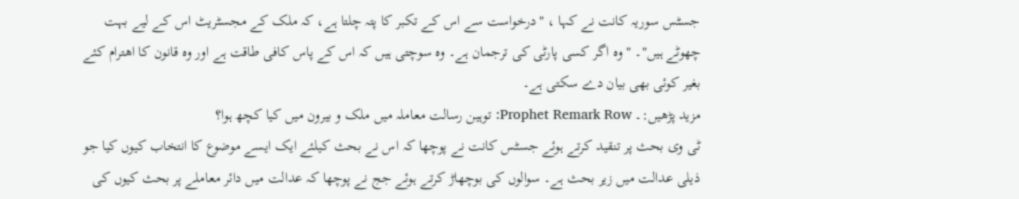جسٹس سوریہ کانت نے کہا ، "درخواست سے اس کے تکبر کا پتہ چلتا ہے، کہ ملک کے مجسٹریٹ اس کے لیے بہت چھوٹے ہیں"۔ " وہ اگر کسی پارٹی کی ترجمان ہے۔ وہ سوچتی ہیں کہ اس کے پاس کافی طاقت ہے اور وہ قانون کا اھترام کئے بغیر کوئی بھی بیان دے سکتی ہے۔
مزید پڑھیں:۔ Prophet Remark Row: توہین رسالت معاملہ میں ملک و بیرون میں کیا کچھ ہوا؟
ٹی وی بحث پر تنقید کرتے ہوئے جسٹس کانت نے پوچھا کہ اس نے بحث کیلئے ایک ایسے موضوع کا انتخاب کیوں کیا جو ذیلی عدالت میں زیر بحث ہے۔ سوالوں کی بوچھاڑ کرتے ہوئے جج نے پوچھا کہ عدالت میں دائر معاملے پر بحث کیوں کی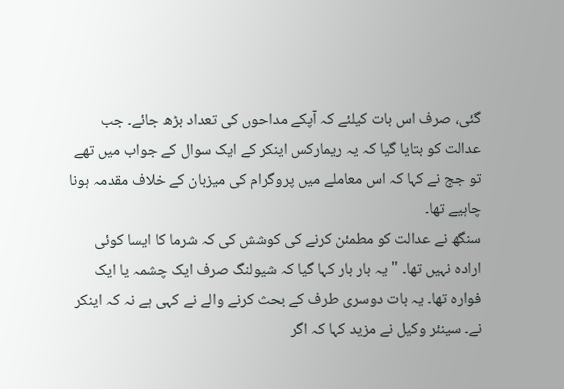گئی، صرف اس بات کیلئے کہ آپکے مداحوں کی تعداد بڑھ جائے۔ جب عدالت کو بتایا گیا کہ یہ ریمارکس اینکر کے ایک سوال کے جواب میں تھے تو جج نے کہا کہ اس معاملے میں پروگرام کی میزبان کے خلاف مقدمہ ہونا چاہیے تھا۔
سنگھ نے عدالت کو مطمئن کرنے کی کوشش کی کہ شرما کا ایسا کوئی ارادہ نہیں تھا۔ "یہ بار بار کہا گیا کہ شیولنگ صرف ایک چشمہ یا ایک فوارہ تھا۔ یہ بات دوسری طرف کے بحث کرنے والے نے کہی ہے نہ کہ اینکر نے۔ سینئر وکیل نے مزید کہا کہ اگر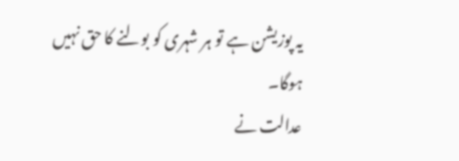یہ پوزیشن ہے تو ہر شہری کو بولنے کا حق نہیں ہوگا۔
عدالت نے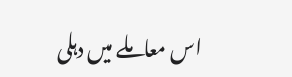اس معاملے میں دہلی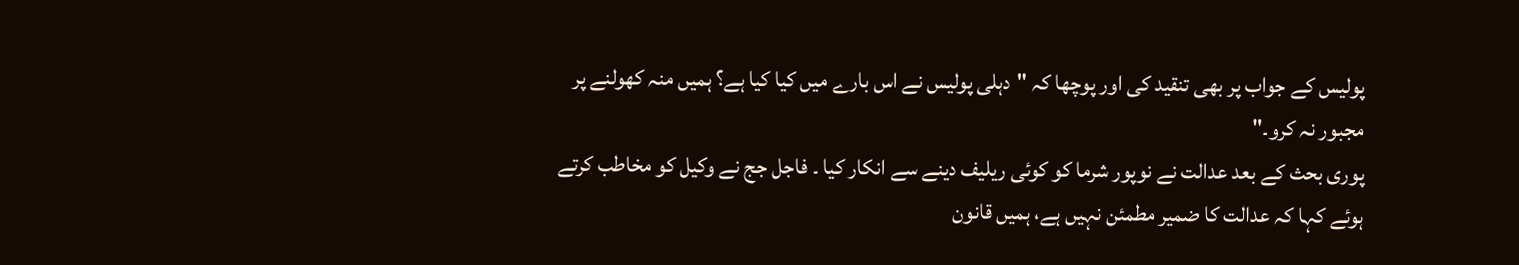پولیس کے جواب پر بھی تنقید کی اور پوچھا کہ "دہلی پولیس نے اس بارے میں کیا کیا ہے؟ ہمیں منہ کھولنے پر مجبور نہ کرو۔"
پوری بحث کے بعد عدالت نے نوپور شرما کو کوئی ریلیف دینے سے انکار کیا ۔ فاجل جج نے وکیل کو مخاطب کرتے ہوئے کہا کہ عدالت کا ضمیر مطمئن نہیں ہے، ہمیں قانون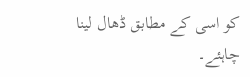کو اسی کے مطابق ڈھال لینا چاہئے۔